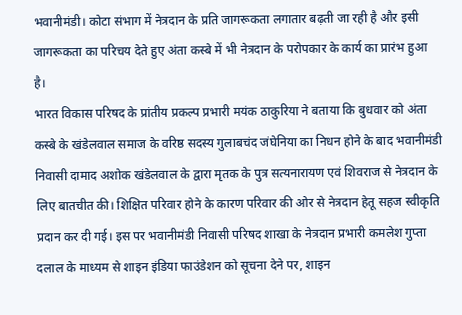भवानीमंडी। कोटा संभाग में नेत्रदान के प्रति जागरूकता लगातार बढ़ती जा रही है और इसी जागरूकता का परिचय देते हुए अंता कस्बे में भी नेत्रदान के परोपकार के कार्य का प्रारंभ हुआ है।
भारत विकास परिषद के प्रांतीय प्रकल्प प्रभारी मयंक ठाकुरिया ने बताया कि बुधवार को अंता कस्बे के खंडेलवाल समाज के वरिष्ठ सदस्य गुलाबचंद जंघेनिया का निधन होने के बाद भवानीमंडी निवासी दामाद अशोक खंडेलवाल के द्वारा मृतक के पुत्र सत्यनारायण एवं शिवराज से नेत्रदान के लिए बातचीत की। शिक्षित परिवार होने के कारण परिवार की ओर से नेत्रदान हेतू सहज स्वीकृति प्रदान कर दी गई। इस पर भवानीमंडी निवासी परिषद शाखा के नेत्रदान प्रभारी कमलेश गुप्ता दलाल के माध्यम से शाइन इंडिया फाउंडेशन को सूचना देने पर, शाइन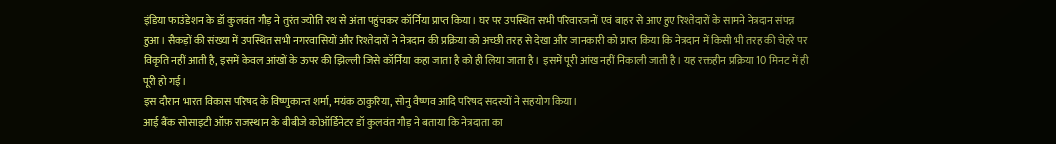इंडिया फाउंडेशन के डॉ कुलवंत गौड़ ने तुरंत ज्योति रथ से अंता पहुंचकर कॉर्निया प्राप्त किया। घर पर उपस्थित सभी परिवारजनों एवं बाहर से आए हुए रिश्तेदारों के सामने नेत्रदान संपन्न हुआ। सैकड़ों की संख्या में उपस्थित सभी नगरवासियों और रिश्तेदारों ने नेत्रदान की प्रक्रिया को अच्छी तरह से देखा और जानकारी को प्राप्त किया कि नेत्रदान में किसी भी तरह की चेहरे पर विकृति नहीं आती है, इसमें केवल आंखों के ऊपर की झिल्ली जिसे कॉर्निया कहा जाता है को ही लिया जाता है। इसमें पूरी आंख नहीं निकाली जाती है। यह रक्तहीन प्रक्रिया 10 मिनट में ही पूरी हो गई।
इस दौरान भारत विकास परिषद के विष्णुकान्त शर्मा, मयंक ठाकुरिया, सोनु वैष्णव आदि परिषद सदस्यों ने सहयोग किया।
आई बैंक सोसाइटी ऑफ़ राजस्थान के बीबीजे कोऑर्डिनेटर डॉ कुलवंत गौड़ ने बताया कि नेत्रदाता का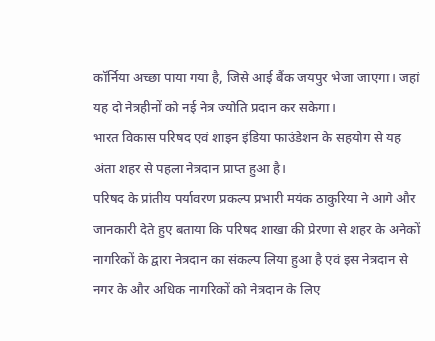कॉर्निया अच्छा पाया गया है, जिसे आई बैंक जयपुर भेजा जाएगा। जहां यह दो नेत्रहीनों को नई नेत्र ज्योति प्रदान कर सकेगा।
भारत विकास परिषद एवं शाइन इंडिया फाउंडेशन के सहयोग से यह अंता शहर से पहला नेत्रदान प्राप्त हुआ है।
परिषद के प्रांतीय पर्यावरण प्रकल्प प्रभारी मयंक ठाकुरिया ने आगे और जानकारी देते हुए बताया कि परिषद शाखा की प्रेरणा से शहर के अनेकों नागरिकों के द्वारा नेत्रदान का संकल्प लिया हुआ है एवं इस नेत्रदान से नगर के और अधिक नागरिकों को नेत्रदान के लिए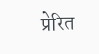प्रेरित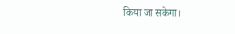किया जा सकेगा।